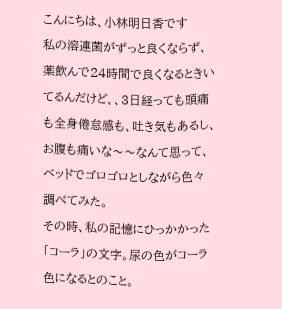こんにちは、小林明日香です
私の溶連菌がずっと良くならず、薬飲んで24時間で良くなるときいてるんだけど、、3日経っても頭痛も全身倦怠感も、吐き気もあるし、お腹も痛いな〜〜なんて思って、ベッドでゴロゴロとしながら色々調べてみた。
その時、私の記憶にひっかかった「コーラ」の文字。尿の色がコーラ色になるとのこと。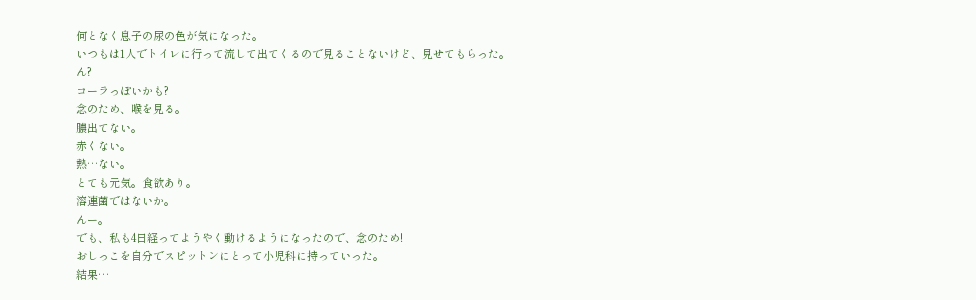何となく息子の尿の色が気になった。
いつもは1人でトイレに行って流して出てくるので見ることないけど、見せてもらった。
ん?
コーラっぽいかも?
念のため、喉を見る。
膿出てない。
赤くない。
熱…ない。
とても元気。食欲あり。
溶連菌ではないか。
んー。
でも、私も4日経ってようやく動けるようになったので、念のため!
おしっこを自分でスピットンにとって小児科に持っていった。
結果…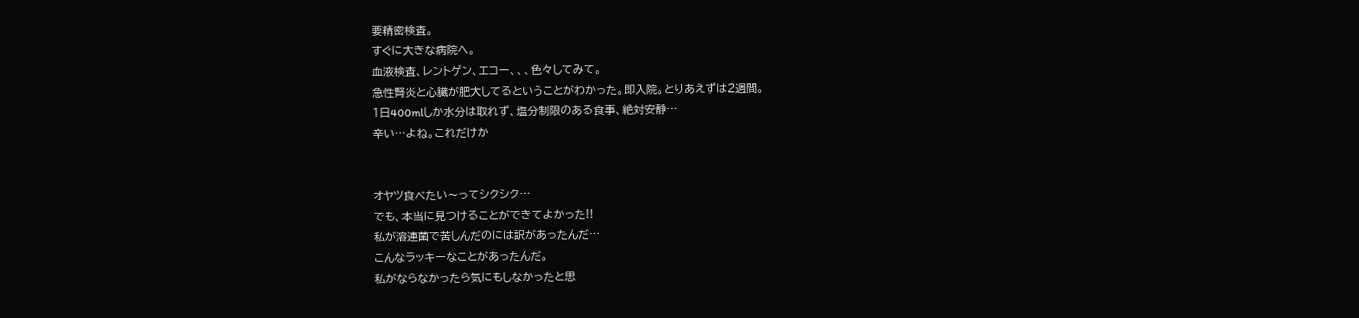要精密検査。
すぐに大きな病院へ。
血液検査、レントゲン、エコー、、、色々してみて。
急性腎炎と心臓が肥大してるということがわかった。即入院。とりあえずは2週間。
1日400mlしか水分は取れず、塩分制限のある食事、絶対安静…
辛い…よね。これだけか


オヤツ食べたい〜ってシクシク…
でも、本当に見つけることができてよかった!!
私が溶連菌で苦しんだのには訳があったんだ…
こんなラッキーなことがあったんだ。
私がならなかったら気にもしなかったと思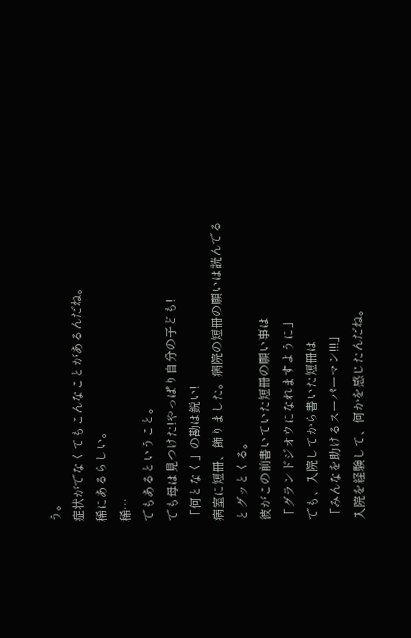う。
症状がでなくてもこんなことがあるんだね。
稀にあるらしい。
稀…
でもあるということ。
でも母は見つけた!やっぱり自分の子ども!
「何となく」の勘は鋭い!
病室に短冊、飾りました。病院の短冊の願いは読んでるとグッとくる。
彼がこの前書いていた短冊の願い事は
「グランドジオウになれますように」
でも、入院してから書いた短冊は
「みんなを助けるスーパーマン!!!」
入院を経験して、何かを感じたんだね。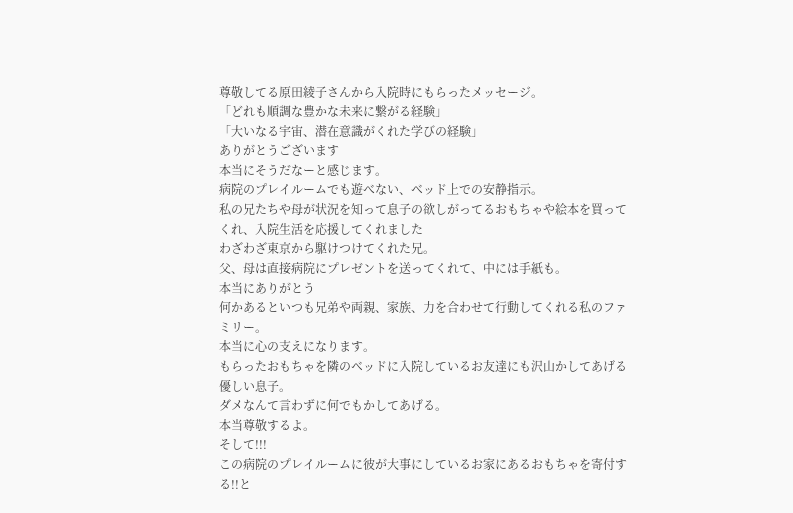尊敬してる原田綾子さんから入院時にもらったメッセージ。
「どれも順調な豊かな未来に繋がる経験」
「大いなる宇宙、潜在意識がくれた学びの経験」
ありがとうございます
本当にそうだなーと感じます。
病院のプレイルームでも遊べない、ベッド上での安静指示。
私の兄たちや母が状況を知って息子の欲しがってるおもちゃや絵本を買ってくれ、入院生活を応援してくれました
わざわざ東京から駆けつけてくれた兄。
父、母は直接病院にプレゼントを送ってくれて、中には手紙も。
本当にありがとう
何かあるといつも兄弟や両親、家族、力を合わせて行動してくれる私のファミリー。
本当に心の支えになります。
もらったおもちゃを隣のベッドに入院しているお友達にも沢山かしてあげる優しい息子。
ダメなんて言わずに何でもかしてあげる。
本当尊敬するよ。
そして!!!
この病院のプレイルームに彼が大事にしているお家にあるおもちゃを寄付する!!と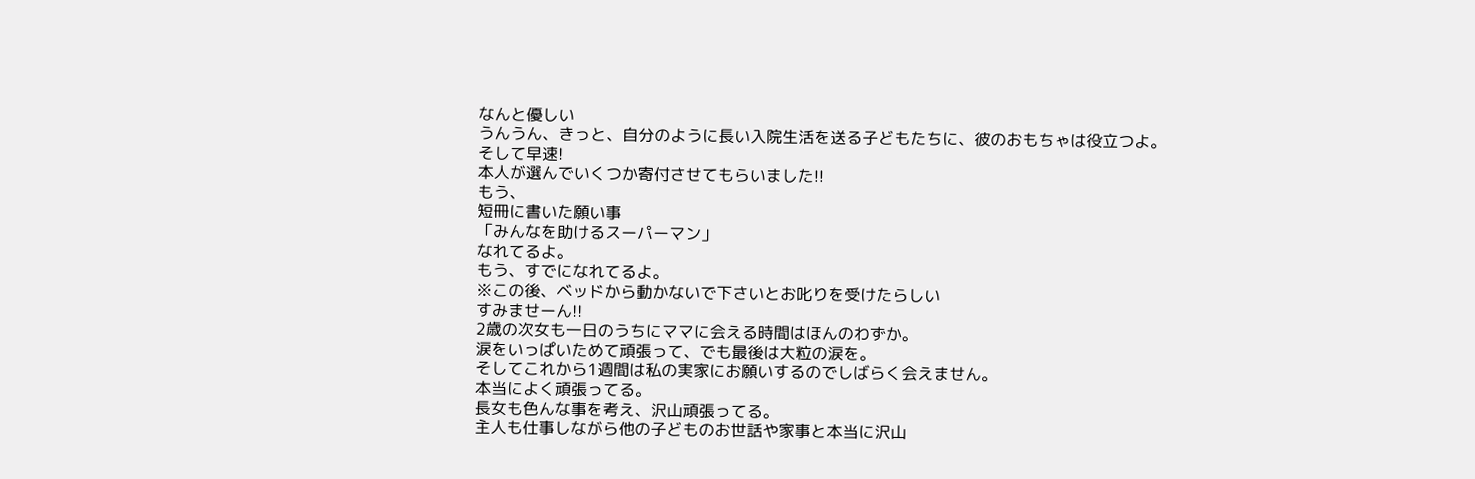なんと優しい
うんうん、きっと、自分のように長い入院生活を送る子どもたちに、彼のおもちゃは役立つよ。
そして早速!
本人が選んでいくつか寄付させてもらいました!!
もう、
短冊に書いた願い事
「みんなを助けるスーパーマン」
なれてるよ。
もう、すでになれてるよ。
※この後、ベッドから動かないで下さいとお叱りを受けたらしい
すみませーん!!
2歳の次女も一日のうちにママに会える時間はほんのわずか。
涙をいっぱいためて頑張って、でも最後は大粒の涙を。
そしてこれから1週間は私の実家にお願いするのでしばらく会えません。
本当によく頑張ってる。
長女も色んな事を考え、沢山頑張ってる。
主人も仕事しながら他の子どものお世話や家事と本当に沢山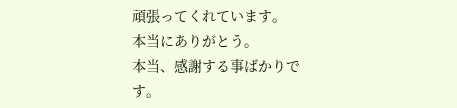頑張ってくれています。
本当にありがとう。
本当、感謝する事ばかりです。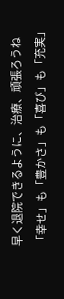早く退院できるように、治療、頑張ろうね
「幸せ」も「豊かさ」も「喜び」も「充実」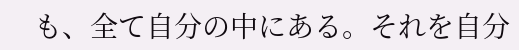も、全て自分の中にある。それを自分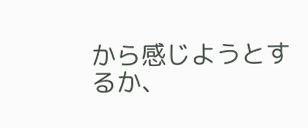から感じようとするか、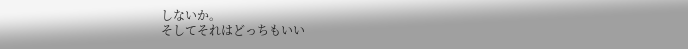しないか。
そしてそれはどっちもいい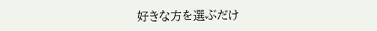好きな方を選ぶだけ